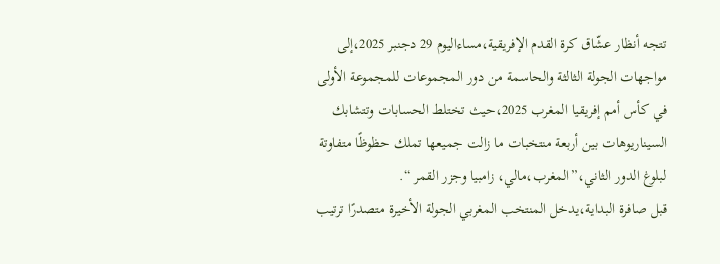تتجه أنظار عشّاق كرة القدم الإفريقية،مساءاليوم 29 دجنبر 2025،إلى مواجهات الجولة الثالثة والحاسمة من دور المجموعات للمجموعة الأولى في كأس أمم إفريقيا المغرب 2025،حيث تختلط الحسابات وتتشابك السيناريوهات بين أربعة منتخبات ما زالت جميعها تملك حظوظًا متفاوتة لبلوغ الدور الثاني،”المغرب،مالي، زامبيا وجزر القمر “.
قبل صافرة البداية،يدخل المنتخب المغربي الجولة الأخيرة متصدرًا ترتيب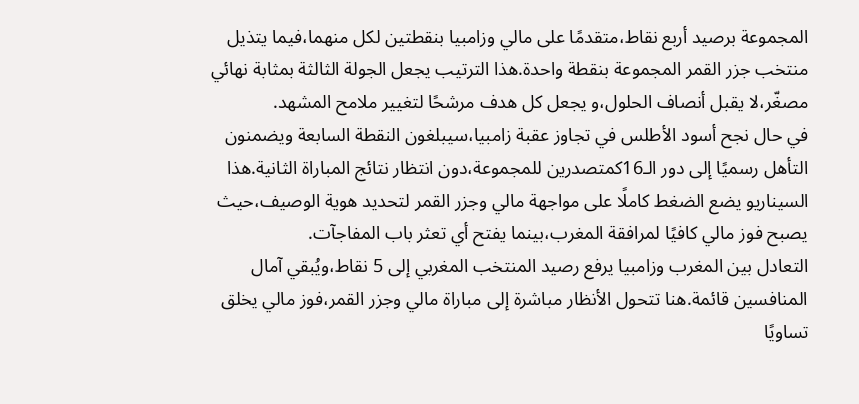المجموعة برصيد أربع نقاط،متقدمًا على مالي وزامبيا بنقطتين لكل منهما،فيما يتذيل منتخب جزر القمر المجموعة بنقطة واحدة.هذا الترتيب يجعل الجولة الثالثة بمثابة نهائي مصغّر،لا يقبل أنصاف الحلول،و يجعل كل هدف مرشحًا لتغيير ملامح المشهد.
في حال نجح أسود الأطلس في تجاوز عقبة زامبيا،سيبلغون النقطة السابعة ويضمنون التأهل رسميًا إلى دور الـ16كمتصدرين للمجموعة،دون انتظار نتائج المباراة الثانية.هذا السيناريو يضع الضغط كاملًا على مواجهة مالي وجزر القمر لتحديد هوية الوصيف،حيث يصبح فوز مالي كافيًا لمرافقة المغرب،بينما يفتح أي تعثر باب المفاجآت.
التعادل بين المغرب وزامبيا يرفع رصيد المنتخب المغربي إلى 5 نقاط،ويُبقي آمال المنافسين قائمة.هنا تتحول الأنظار مباشرة إلى مباراة مالي وجزر القمر،فوز مالي يخلق تساويًا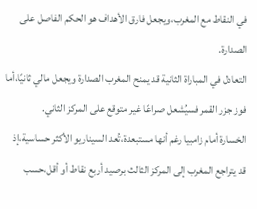في النقاط مع المغرب،ويجعل فارق الأهداف هو الحكم الفاصل على الصدارة.
التعادل في المباراة الثانية قد يمنح المغرب الصدارة ويجعل مالي ثانيًا،أما فوز جزر القمر فسيُشعل صراعًا غير متوقع على المركز الثاني.
الخسارة أمام زامبيا رغم أنها مستبعدة،تُعد السيناريو الأكثر حساسية،إذ قد يتراجع المغرب إلى المركز الثالث برصيد أربع نقاط أو أقل،حسب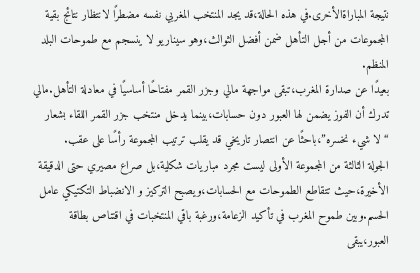نتيجة المباراةالأخرى.في هذه الحالة،قد يجد المنتخب المغربي نفسه مضطرًا لانتظار نتائج بقية المجموعات من أجل التأهل ضمن أفضل الثوالث،وهو سيناريو لا ينسجم مع طموحات البلد المنظم.
بعيدًا عن صدارة المغرب،تبقى مواجهة مالي وجزر القمر مفتاحًا أساسيًا في معادلة التأهل.مالي تدرك أن الفوز يضمن لها العبور دون حسابات،بينما يدخل منتخب جزر القمر اللقاء بشعار “لا شيء نخسره”،باحثًا عن انتصار تاريخي قد يقلب ترتيب المجموعة رأسًا على عقب.
الجولة الثالثة من المجموعة الأولى ليست مجرد مباريات شكلية،بل صراع مصيري حتى الدقيقة الأخيرة،حيث تتقاطع الطموحات مع الحسابات،ويصبح التركيز و الانضباط التكتيكي عامل الحسم.وبين طموح المغرب في تأكيد الزعامة،ورغبة باقي المنتخبات في اقتناص بطاقة العبور،يبقى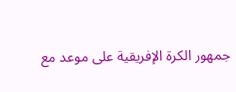جمهور الكرة الإفريقية على موعد مع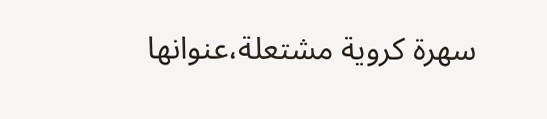سهرة كروية مشتعلة،عنوانها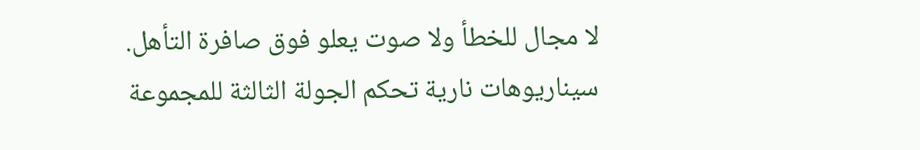لا مجال للخطأ ولا صوت يعلو فوق صافرة التأهل.
سيناريوهات نارية تحكم الجولة الثالثة للمجموعة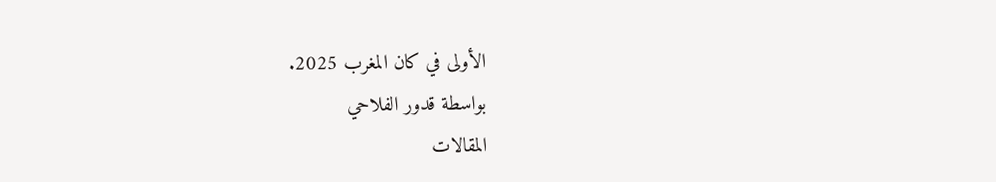الأولى في كان المغرب 2025.
بواسطة قدور الفلاحي
المقالات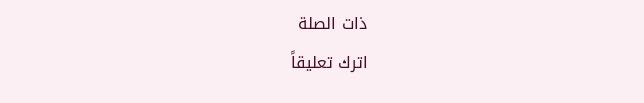ذات الصلة
اترك تعليقاً